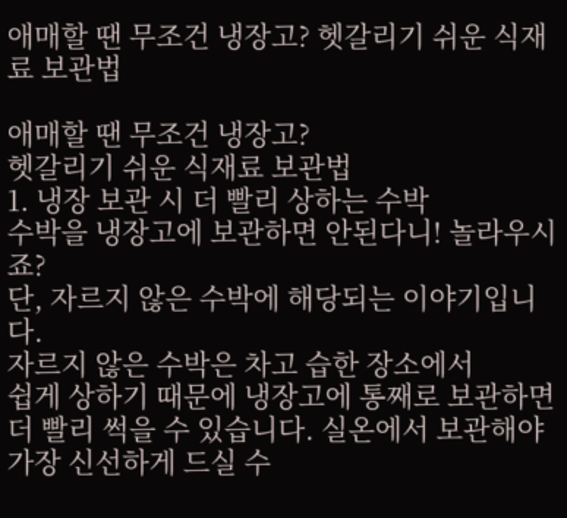애매할 땐 무조건 냉장고? 헷갈리기 쉬운 식재료 보관법

애매할 땐 무조건 냉장고?
헷갈리기 쉬운 식재료 보관법
1. 냉장 보관 시 더 빨리 상하는 수박
수박을 냉장고에 보관하면 안된다니! 놀라우시죠?
단, 자르지 않은 수박에 해당되는 이야기입니다.
자르지 않은 수박은 차고 습한 장소에서
쉽게 상하기 때문에 냉장고에 통째로 보관하면
더 빨리 썩을 수 있습니다. 실온에서 보관해야
가장 신선하게 드실 수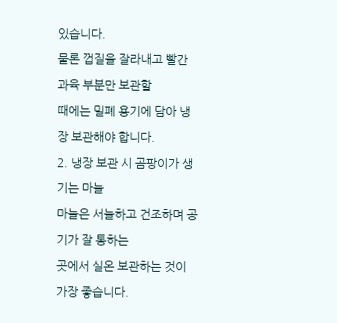있습니다.
물론 껍질을 잘라내고 빨간 과육 부분만 보관할
때에는 밀폐 용기에 담아 냉장 보관해야 합니다.
2. 냉장 보관 시 곰팡이가 생기는 마늘
마늘은 서늘하고 건조하며 공기가 잘 통하는
곳에서 실온 보관하는 것이 가장 좋습니다.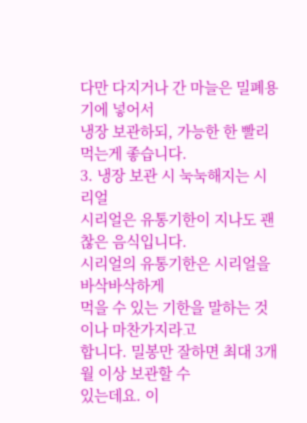다만 다지거나 간 마늘은 밀폐용기에 넣어서
냉장 보관하되, 가능한 한 빨리 먹는게 좋습니다.
3. 냉장 보관 시 눅눅해지는 시리얼
시리얼은 유통기한이 지나도 괜찮은 음식입니다.
시리얼의 유통기한은 시리얼을 바삭바삭하게
먹을 수 있는 기한을 말하는 것이나 마찬가지라고
합니다. 밀봉만 잘하면 최대 3개월 이상 보관할 수
있는데요. 이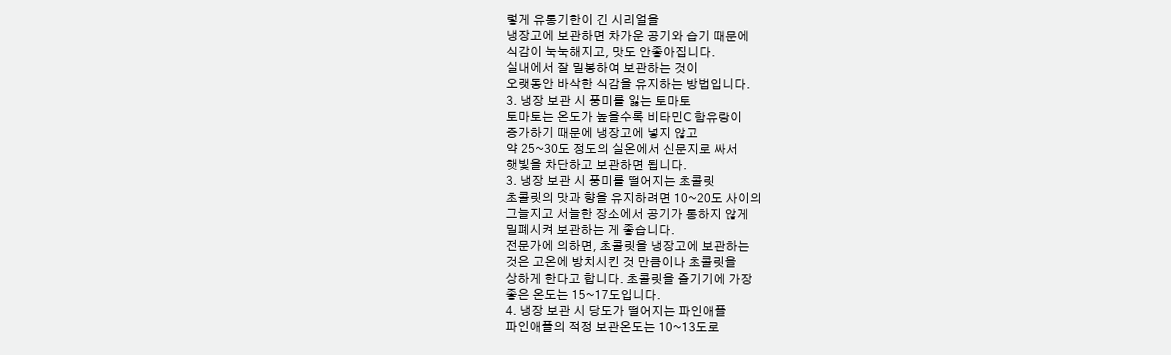렇게 유통기한이 긴 시리얼을
냉장고에 보관하면 차가운 공기와 습기 때문에
식감이 눅눅해지고, 맛도 안좋아집니다.
실내에서 잘 밀봉하여 보관하는 것이
오랫동안 바삭한 식감을 유지하는 방법입니다.
3. 냉장 보관 시 풍미를 잃는 토마토
토마토는 온도가 높을수록 비타민C 함유랑이
증가하기 때문에 냉장고에 넣지 않고
약 25~30도 정도의 실온에서 신문지로 싸서
햇빛을 차단하고 보관하면 됩니다.
3. 냉장 보관 시 풍미를 떨어지는 초콜릿
초콜릿의 맛과 향을 유지하려면 10~20도 사이의
그늘지고 서늘한 장소에서 공기가 통하지 않게
밀폐시켜 보관하는 게 좋습니다.
전문가에 의하면, 초콜릿을 냉장고에 보관하는
것은 고온에 방치시킨 것 만큼이나 초콜릿을
상하게 한다고 합니다. 초콜릿을 즐기기에 가장
좋은 온도는 15~17도입니다.
4. 냉장 보관 시 당도가 떨어지는 파인애플
파인애플의 적정 보관온도는 10~13도로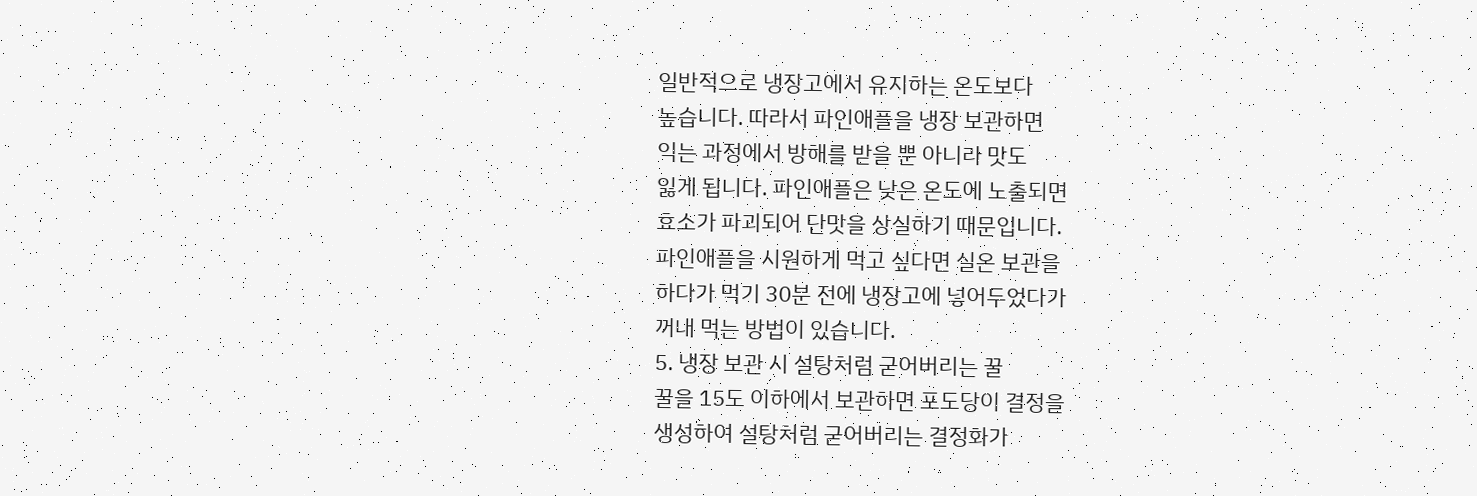일반적으로 냉장고에서 유지하는 온도보다
높습니다. 따라서 파인애플을 냉장 보관하면
익는 과정에서 방해를 받을 뿐 아니라 맛도
잃게 됩니다. 파인애플은 낮은 온도에 노출되면
효소가 파괴되어 단맛을 상실하기 때문입니다.
파인애플을 시원하게 먹고 싶다면 실온 보관을
하다가 먹기 30분 전에 냉장고에 넣어두었다가
꺼내 먹는 방법이 있습니다.
5. 냉장 보관 시 설탕처럼 굳어버리는 꿀
꿀을 15도 이하에서 보관하면 포도당이 결정을
생성하여 설탕처럼 굳어버리는 결정화가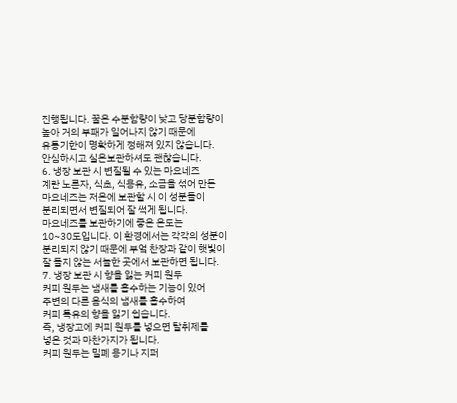진행됩니다. 꿀은 수분함량이 낮고 당분함량이
높아 거의 부패가 일어나지 않기 때문에
유통기한이 명확하게 정해져 있지 않습니다.
안심하시고 실온보관하셔도 괜찮습니다.
6. 냉장 보관 시 변질될 수 있는 마요네즈
계란 노른자, 식초, 식용유, 소금을 섞어 만든
마요네즈는 저온에 보관할 시 이 성분들이
분리되면서 변질되어 잘 썩게 됩니다.
마요네즈를 보관하기에 좋은 온도는
10~30도입니다. 이 환경에서는 각각의 성분이
분리되지 않기 때문에 부엌 찬장과 같이 햇빛이
잘 들지 않는 서늘한 곳에서 보관하면 됩니다.
7. 냉장 보관 시 향을 잃는 커피 원두
커피 원두는 냄새를 흡수하는 기능이 있어
주변의 다른 음식의 냄새를 흡수하여
커피 특유의 향을 잃기 쉽습니다.
즉, 냉장고에 커피 원두를 넣으면 탈취제를
넣은 것과 마찬가지가 됩니다.
커피 원두는 밀폐 용기나 지퍼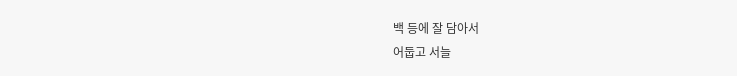백 등에 잘 담아서
어둡고 서늘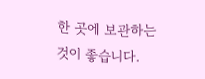한 곳에 보관하는 것이 좋습니다.